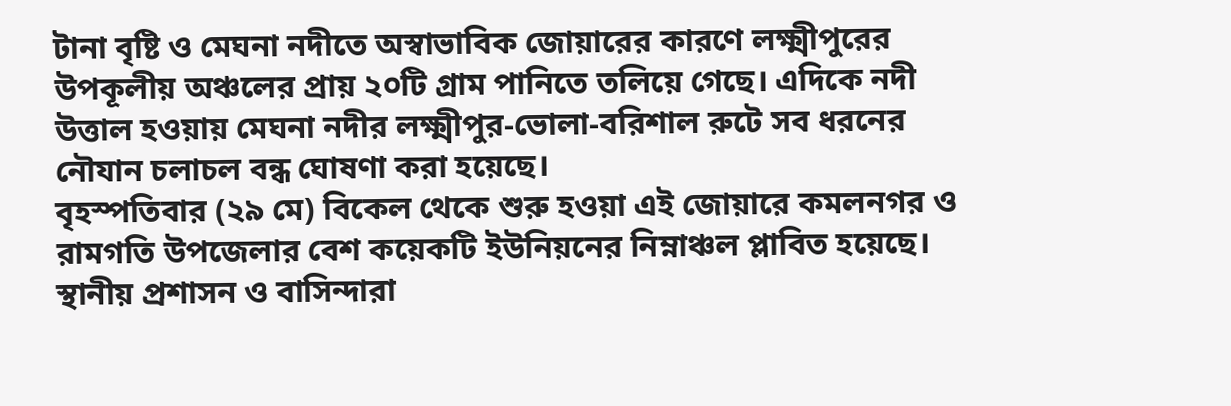টানা বৃষ্টি ও মেঘনা নদীতে অস্বাভাবিক জোয়ারের কারণে লক্ষ্মীপুরের উপকূলীয় অঞ্চলের প্রায় ২০টি গ্রাম পানিতে তলিয়ে গেছে। এদিকে নদী উত্তাল হওয়ায় মেঘনা নদীর লক্ষ্মীপুর-ভোলা-বরিশাল রুটে সব ধরনের নৌযান চলাচল বন্ধ ঘোষণা করা হয়েছে।
বৃহস্পতিবার (২৯ মে) বিকেল থেকে শুরু হওয়া এই জোয়ারে কমলনগর ও রামগতি উপজেলার বেশ কয়েকটি ইউনিয়নের নিম্নাঞ্চল প্লাবিত হয়েছে।
স্থানীয় প্রশাসন ও বাসিন্দারা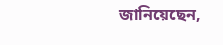জানিয়েছেন,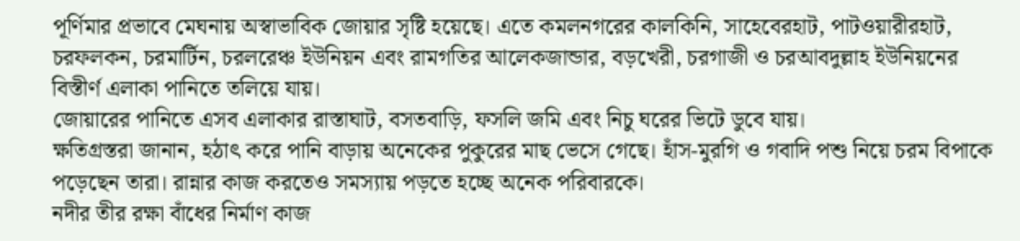পূর্ণিমার প্রভাবে মেঘনায় অস্বাভাবিক জোয়ার সৃষ্টি হয়েছে। এতে কমলনগরের কালকিনি, সাহেবেরহাট, পাটওয়ারীরহাট, চরফলকন, চরমার্টিন, চরলরেঞ্চ ইউনিয়ন এবং রামগতির আলেকজান্ডার, বড়খেরী, চরগাজী ও চরআবদুল্লাহ ইউনিয়নের বিস্তীর্ণ এলাকা পানিতে তলিয়ে যায়।
জোয়ারের পানিতে এসব এলাকার রাস্তাঘাট, বসতবাড়ি, ফসলি জমি এবং নিচু ঘরের ভিটে ডুবে যায়।
ক্ষতিগ্রস্তরা জানান, হঠাৎ করে পানি বাড়ায় অনেকের পুকুরের মাছ ভেসে গেছে। হাঁস-মুরগি ও গবাদি পশু নিয়ে চরম বিপাকে পড়েছেন তারা। রান্নার কাজ করতেও সমস্যায় পড়তে হচ্ছে অনেক পরিবারকে।
নদীর তীর রক্ষা বাঁধের নির্মাণ কাজ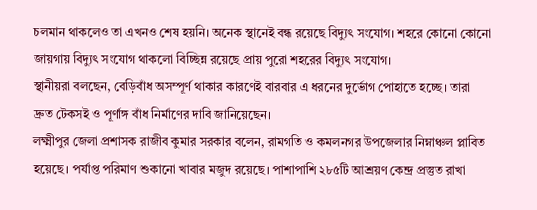চলমান থাকলেও তা এখনও শেষ হয়নি। অনেক স্থানেই বন্ধ রয়েছে বিদ্যুৎ সংযোগ। শহরে কোনো কোনো জায়গায় বিদ্যুৎ সংযোগ থাকলো বিচ্ছিন্ন রয়েছে প্রায় পুরো শহরের বিদ্যুৎ সংযোগ।
স্থানীয়রা বলছেন, বেড়িবাঁধ অসম্পূর্ণ থাকার কারণেই বারবার এ ধরনের দুর্ভোগ পোহাতে হচ্ছে। তারা দ্রুত টেকসই ও পূর্ণাঙ্গ বাঁধ নির্মাণের দাবি জানিয়েছেন।
লক্ষ্মীপুর জেলা প্রশাসক রাজীব কুমার সরকার বলেন, রামগতি ও কমলনগর উপজেলার নিম্নাঞ্চল প্লাবিত হয়েছে। পর্যাপ্ত পরিমাণ শুকানো খাবার মজুদ রয়েছে। পাশাপাশি ২৮৫টি আশ্রয়ণ কেন্দ্র প্রস্তুত রাখা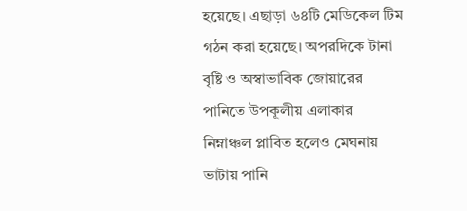হয়েছে। এছাড়া ৬৪টি মেডিকেল টিম গঠন করা হয়েছে। অপরদিকে টানা বৃষ্টি ও অস্বাভাবিক জোয়ারের পানিতে উপকূলীয় এলাকার নিম্নাঞ্চল প্লাবিত হলেও মেঘনায় ভাটায় পানি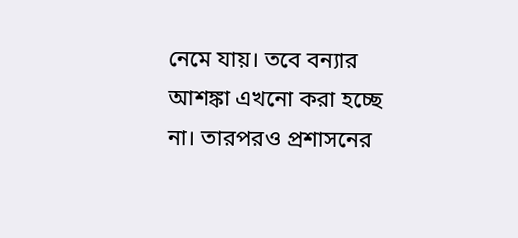নেমে যায়। তবে বন্যার আশঙ্কা এখনো করা হচ্ছে না। তারপরও প্রশাসনের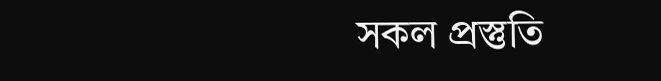সকল প্রস্তুতি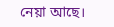নেয়া আছে।